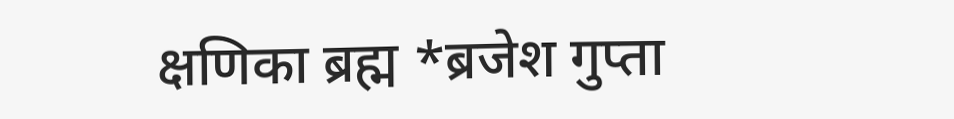क्षणिका ब्रह्म *ब्रजेश गुप्ता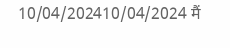10/04/202410/04/2024 मैं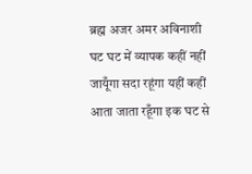ब्रह्म अजर अमर अविनाशी घट घट में व्यापक कहीं नहीं जायूँगा सदा रहूंगा यहीं कहीं आता जाता रहूँगा इक घट से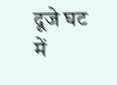दूजे घट में